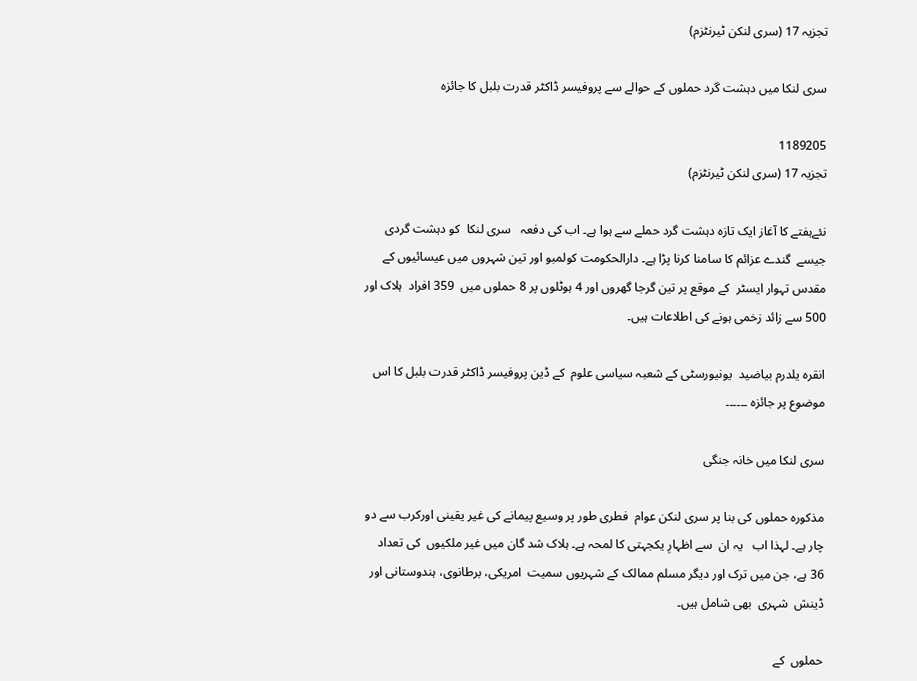تجزیہ 17 (سری لنکن ٹیرنٹزم)

سری لنکا میں دہشت گرد حملوں کے حوالے سے پروفیسر ڈاکٹر قدرت بلبل کا جائزہ

1189205
تجزیہ 17 (سری لنکن ٹیرنٹزم)

نئےہفتے کا آغاز ایک تازہ دہشت گرد حملے سے ہوا ہے۔ اب کی دفعہ   سری لنکا  کو دہشت گردی جیسے  گندے عزائم کا سامنا کرنا پڑا ہے۔ دارالحکومت کولمبو اور تین شہروں میں عیسائیوں کے مقدس تہوار ایسٹر  کے موقع پر تین گرجا گھروں اور 4 ہوٹلوں پر 8 حملوں میں  359 افراد  ہلاک اور 500 سے زائد زخمی ہونے کی اطلاعات ہیں۔

انقرہ یلدرم بیاضید  یونیورسٹی کے شعبہ سیاسی علوم  کے ڈین پروفیسر ڈاکٹر قدرت بلبل کا اس موضوع پر جائزہ ۔۔۔۔۔۔

سری لنکا میں خانہ جنگی

مذکورہ حملوں کی بنا پر سری لنکن عوام  فطری طور پر وسیع پیمانے کی غیر یقینی اورکرب سے دو چار ہے۔ لہذا اب   یہ ان  سے اظہارِ یکجہتی کا لمحہ ہے۔ ہلاک شد گان میں غیر ملکیوں  کی تعداد 36 ہے، جن میں ترک اور دیگر مسلم ممالک کے شہریوں سمیت  امریکی، برطانوی، ہندوستانی اور ڈینش  شہری  بھی شامل ہیں۔

حملوں  کے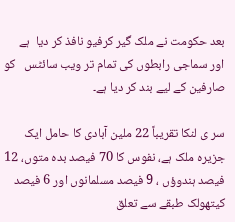بعد حکومت نے ملک گیر کرفیو نافذ کر دیا  ہے اور سماجی رابطوں کی تمام تر ویب سائٹس   کو صارفین کے لیے بند کر دیا ہے۔

سر ی لنکا تقریباً 22 ملین آبادی کا حامل ایک جزیرہ ملک ہے، نفوس کا 70 فیصد بدہ متوں، 12 فیصد ہندوؤں ، 9 فیصد مسلمانوں اور 6 فیصد کیتھولک طبقے سے تعلق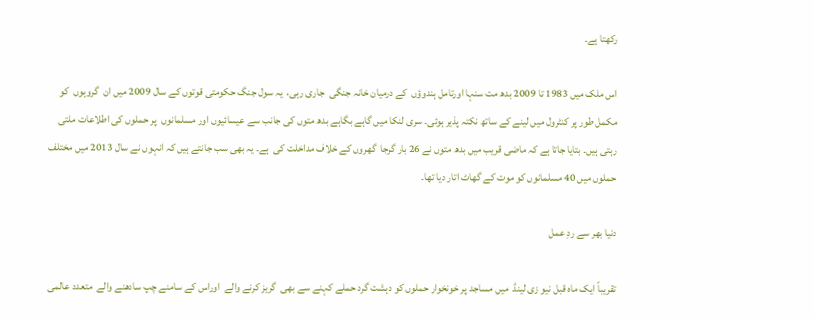رکھتا ہے۔

اس ملک میں 1983 تا 2009 بدھ مت سنہا اورتامل ہندوؤں  کے درمیان خانہ جنگی  جاری رہی،  یہ سول جنگ حکومتی قوتوں کے سال 2009 میں ان  گروہوں  کو مکمل طور پر کنٹرول میں لینے کے ساتھ نکتہ پذیر ہوئی۔ سری لنکا میں گاہے بگاہے بدھ متوں کی جانب سے عیسائیوں اور مسلمانوں  پر حملوں کی اطلاعات ملتی رہتی ہیں۔ بتایا جاتا ہے کہ ماضی قریب میں بدھ متوں نے 26 بار گرجا  گھروں کے خلاف مداخلت کی  ہے۔ یہ بھی سب جانتے ہیں کہ انہوں نے سال 2013 میں مختلف حملوں میں 40 مسلمانوں کو موت کے گھاٹ اتار دیا تھا۔

دنیا بھر سے ردِ عمل

تقریباً ایک ماہ قبل نیو زی لینڈ  میں مساجد پر خونخوار حملوں کو دہشت گرد حملے کہنے سے بھی  گریز کرنے والے  اوراس کے سامنے چپ سادھنے والے  متعدد عالمی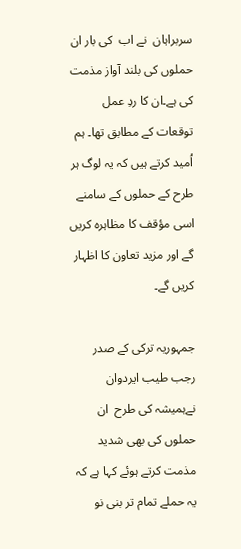سربراہان  نے اب  کی بار ان حملوں کی بلند آواز مذمت کی ہے۔ان کا ردِ عمل توقعات کے مطابق تھا۔ ہم اُمید کرتے ہیں کہ یہ لوگ ہر طرح کے حملوں کے سامنے اسی مؤقف کا مظاہرہ کریں گے اور مزید تعاون کا اظہار کریں گے۔

جمہوریہ ترکی کے صدر رجب طیب ایردوان نےہمیشہ کی طرح  ان حملوں کی بھی شدید مذمت کرتے ہوئے کہا ہے کہ یہ حملے تمام تر بنی نو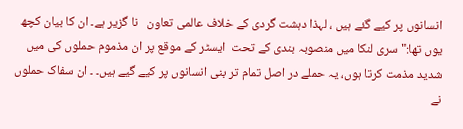انسانوں پر کیے گئے ہیں ، لہذا دہشت گردی کے خلاف عالمی تعاون   نا گزیر ہے۔ ان کا بیان کچھ یوں تھا:"سری لنکا میں منصوبہ بندی کے تحت  ایسٹر کے موقع پر ان مذموم حملوں کی میں شدید مذمت کرتا ہوں، یہ حملے در اصل تمام تر بنی انسانوں پر کیے گیے ہیں۔ ۔ ان سفاک حملوں نے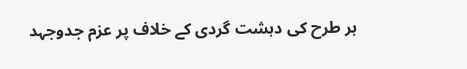ہر طرح کی دہشت گردی کے خلاف پر عزم جدوجہد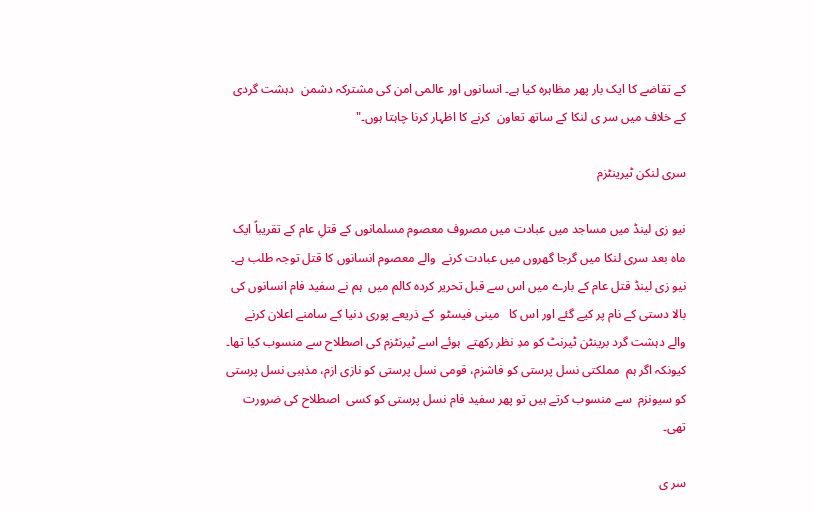کے تقاضے کا ایک بار پھر مظاہرہ کیا ہے۔ انسانوں اور عالمی امن کی مشترکہ دشمن  دہشت گردی کے خلاف میں سر ی لنکا کے ساتھ تعاون  کرنے کا اظہار کرنا چاہتا ہوں۔"

سری لنکن ٹیرینٹزم

نیو زی لینڈ میں مساجد میں عبادت میں مصروف معصوم مسلمانوں کے قتلِ عام کے تقریباً ایک ماہ بعد سری لنکا میں گرجا گھروں میں عبادت کرنے  والے معصوم انسانوں کا قتل توجہ طلب ہے۔ نیو زی لینڈ قتل عام کے بارے میں اس سے قبل تحریر کردہ کالم میں  ہم نے سفید فام انسانوں کی بالا دستی کے نام پر کیے گئے اور اس کا   مینی فیسٹو  کے ذریعے پوری دنیا کے سامنے اعلان کرنے والے دہشت گرد برینٹن ٹیرنٹ کو مدِ نظر رکھتے  ہوئے اسے ٹیرنٹزم کی اصطلاح سے منسوب کیا تھا۔ کیونکہ اگر ہم  مملکتی نسل پرستی کو فاشزم، قومی نسل پرستی کو نازی ازم، مذہبی نسل پرستی کو سیونزم  سے منسوب کرتے ہیں تو پھر سفید فام نسل پرستی کو کسی  اصطلاح کی ضرورت تھی۔

سر ی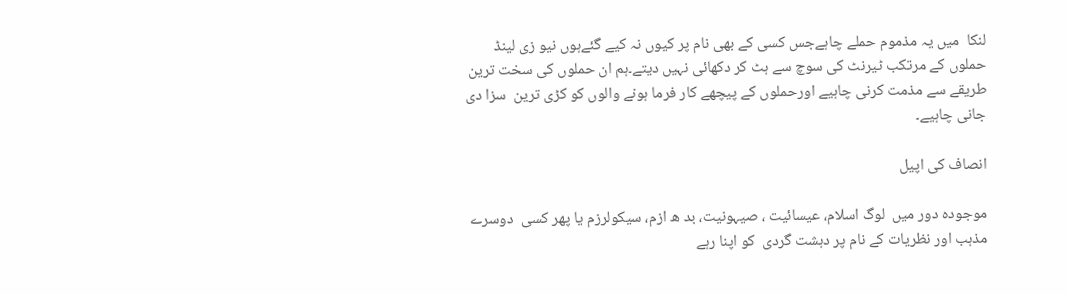لنکا  میں یہ مذموم حملے چاہےجس کسی کے بھی نام پر کیوں نہ کیے گئےہوں نیو زی لینڈ حملوں کے مرتکب ٹیرنٹ کی سوچ سے ہٹ کر دکھائی نہیں دیتے۔ہم ان حملوں کی سخت ترین طریقے سے مذمت کرنی چاہیے اورحملوں کے پیچھے کار فرما ہونے والوں کو کڑی ترین  سزا دی جانی چاہیے۔

انصاف کی اپیل

موجودہ دور میں  لوگ اسلام، عیسائیت ، صیہونیت، بد ھ ازم، سیکولرزم یا پھر کسی  دوسرے مذہب اور نظریات کے نام پر دہشت گردی  کو اپنا رہے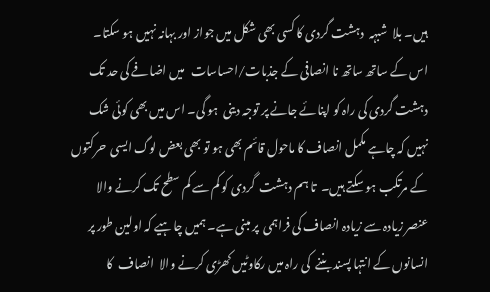ہیں۔ بلا  شبہہ  دہشت گردی کا کسی بھی شکل میں جواز اور بہانہ نہیں ہو سکتا۔ اس کے ساتھ ساتھ نا انصافی کے جذبات/احساسات   میں اضافے کی حد تک دہشت گردی کی راہ کو اپنائے جانے پر توجہ دینی  ہو گی۔ اس میں بھی کوئی شک نہیں کہ چاہے مکمل انصاف کا ماحول قائم بھی ہو تو بھی بعض لوگ ایسی  حرکتوں کے مرتکب ہو سکتے ہیں۔  تا ہم دہشت  گردی کو کم سے کم سطح تک کرنے والا عنصر زیادہ سے زیادہ انصاف کی فراہمی  پر مبنی ہے۔ ہمیں چاہیے کہ اولین طور پر انسانوں کے انتہا پسند بننے  کی راہ میں رکاوٹیں کھڑی کرنے والا  انصاف  کا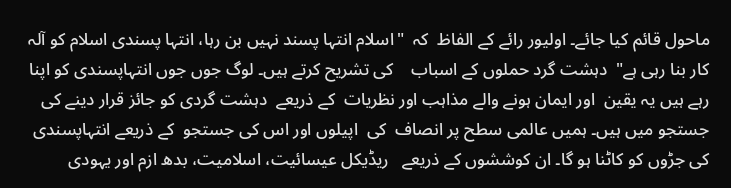ماحول قائم کیا جائے۔ اولیور رائے کے الفاظ  کہ  "اسلام انتہا پسند نہیں بن رہا، انتہا پسندی اسلام کو آلہ کار بنا رہی ہے"  دہشت گرد حملوں کے اسباب    کی تشریح کرتے ہیں۔ لوگ جوں جوں انتہاپسندی کو اپنا رہے ہیں یہ یقین  اور ایمان ہونے والے مذاہب اور نظریات  کے ذریعے  دہشت گردی کو جائز قرار دینے کی جستجو میں ہیں۔ ہمیں عالمی سطح پر انصاف  کی  اپیلوں اور اس کی جستجو  کے ذریعے انتہاپسندی  کی جڑوں کو کاٹنا ہو گا۔ ان کوششوں کے ذریعے   ریڈیکل عیسائیت، اسلامیت، بدھ ازم اور یہودی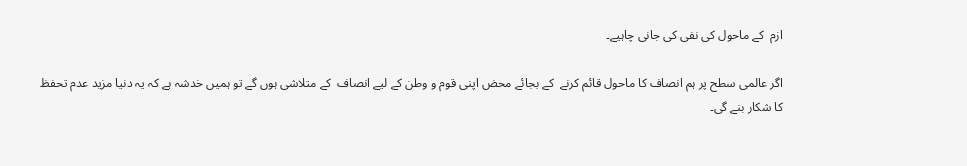ازم  کے ماحول کی نفی کی جانی چاہیے۔

اگر عالمی سطح پر ہم انصاف کا ماحول قائم کرنے  کے بجائے محض اپنی قوم و وطن کے لیے انصاف  کے متلاشی ہوں گے تو ہمیں خدشہ ہے کہ یہ دنیا مزید عدم تحفظ کا شکار بنے گی۔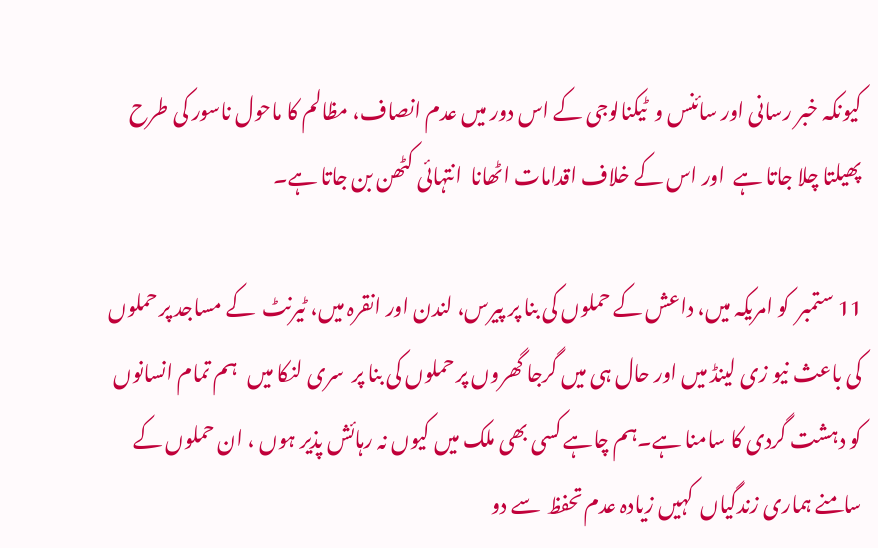کیونکہ خبر رسانی اور سائنس و  ٹیکنالوجی کے اس دور میں عدم انصاف، مظالم کا ماحول ناسور کی طرح پھیلتا چلا جاتا ہے  اور اس کے خلاف اقدامات اٹھانا  انتہائی کٹھن بن جاتا ہے۔

11 ستمبر  کو امریکہ میں، داعش کے حملوں کی بنا پر پیرس، لندن اور انقرہ میں، ٹیرنٹ  کے مساجد پر حملوں کی باعث نیو زی لینڈ میں اور حال ہی میں گرجا گھروں پر حملوں کی بنا پر  سری لنکا میں   ہم تمام انسانوں کو دہشت گردی کا سامنا ہے۔ہم چاہے کسی بھی ملک میں کیوں نہ رہائش پذیر ہوں ، ان حملوں کے  سامنے ہماری زندگیاں  کہیں زیادہ عدم تحفظ  سے دو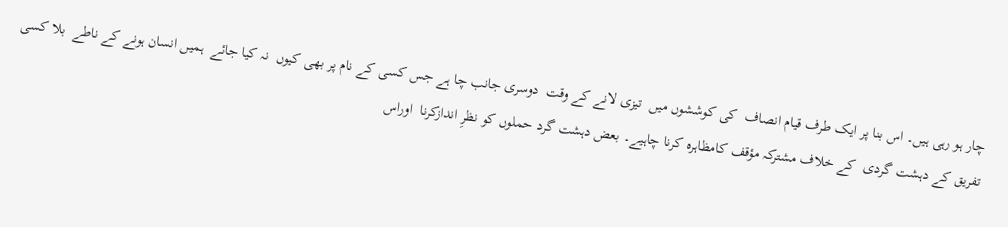چار ہو رہی ہیں۔ اس بنا پر ایک طرف قیام انصاف  کی کوششوں میں  تیزی لانے کے وقت  دوسری جانب چا ہے جس کسی کے نام پر بھی کیوں  نہ کیا جائے  ہمیں انسان ہونے کے ناطے  بلا کسی تفریق کے دہشت گردی  کے خلاف مشترکہ مؤقف کامظاہرہ کرنا چاہیے۔ بعض دہشت گرد حملوں کو نظرِ اندازکرنا  اوراس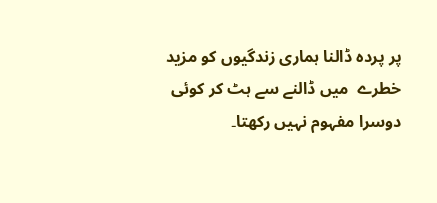پر پردہ ڈالنا ہماری زندگیوں کو مزید خطرے  میں ڈالنے سے ہٹ کر کوئی دوسرا مفہوم نہیں رکھتا۔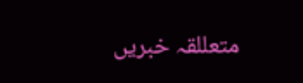متعللقہ خبریں